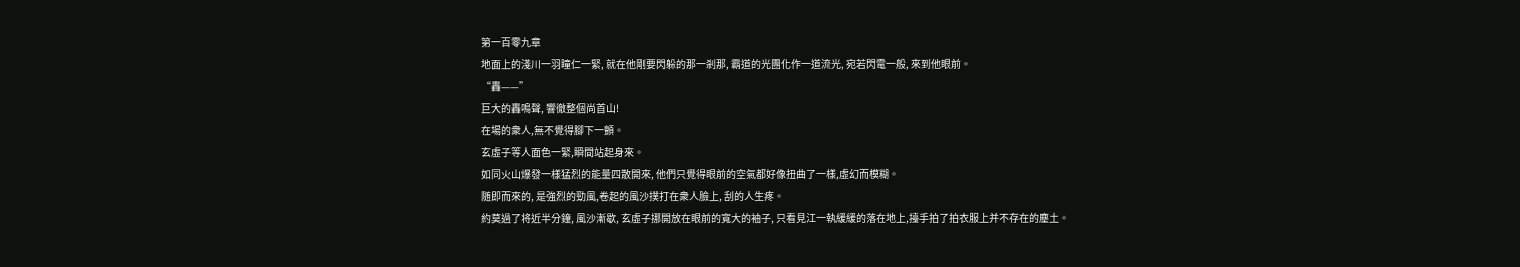第一百零九章
地面上的淺川一羽瞳仁一緊, 就在他剛要閃躲的那一剎那, 霸道的光團化作一道流光, 宛若閃電一般, 來到他眼前。
“轟——”
巨大的轟鳴聲, 響徹整個尚首山!
在場的衆人,無不覺得腳下一顫。
玄虛子等人面色一緊,瞬間站起身來。
如同火山爆發一樣猛烈的能量四散開來, 他們只覺得眼前的空氣都好像扭曲了一樣,虛幻而模糊。
随即而來的, 是強烈的勁風,卷起的風沙撲打在衆人臉上, 刮的人生疼。
約莫過了将近半分鐘, 風沙漸歇, 玄虛子挪開放在眼前的寬大的袖子, 只看見江一執緩緩的落在地上,擡手拍了拍衣服上并不存在的塵土。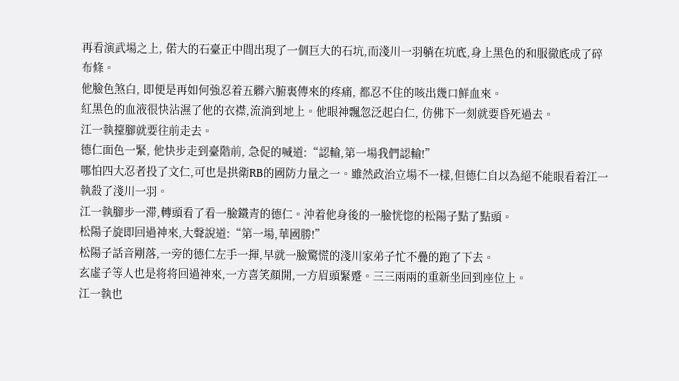再看演武場之上, 偌大的石臺正中間出現了一個巨大的石坑,而淺川一羽躺在坑底,身上黑色的和服徹底成了碎布條。
他臉色煞白, 即便是再如何強忍着五髒六腑裏傳來的疼痛, 都忍不住的咳出幾口鮮血來。
紅黑色的血液很快沾濕了他的衣襟,流淌到地上。他眼神飄忽泛起白仁, 仿佛下一刻就要昏死過去。
江一執擡腳就要往前走去。
德仁面色一緊, 他快步走到臺階前, 急促的喊道:“認輸,第一場我們認輸!”
哪怕四大忍者投了文仁,可也是拱衛RB的國防力量之一。雖然政治立場不一樣,但德仁自以為絕不能眼看着江一執殺了淺川一羽。
江一執腳步一滞,轉頭看了看一臉鐵青的德仁。沖着他身後的一臉恍惚的松陽子點了點頭。
松陽子旋即回過神來,大聲說道:“第一場,華國勝!”
松陽子話音剛落,一旁的德仁左手一揮,早就一臉驚慌的淺川家弟子忙不疊的跑了下去。
玄虛子等人也是将将回過神來,一方喜笑顏開,一方眉頭緊蹙。三三兩兩的重新坐回到座位上。
江一執也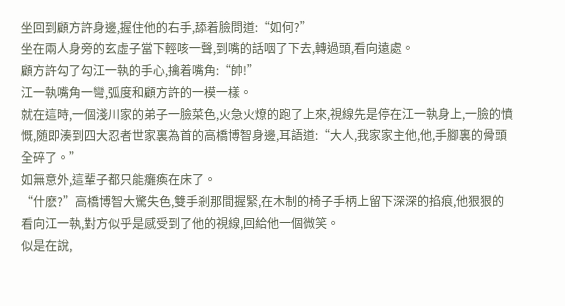坐回到顧方許身邊,握住他的右手,舔着臉問道:“如何?”
坐在兩人身旁的玄虛子當下輕咳一聲,到嘴的話咽了下去,轉過頭,看向遠處。
顧方許勾了勾江一執的手心,擒着嘴角:“帥!”
江一執嘴角一彎,弧度和顧方許的一模一樣。
就在這時,一個淺川家的弟子一臉菜色,火急火燎的跑了上來,視線先是停在江一執身上,一臉的憤慨,随即湊到四大忍者世家裏為首的高橋博智身邊,耳語道:“大人,我家家主他,他,手腳裏的骨頭全碎了。”
如無意外,這輩子都只能癱瘓在床了。
“什麽?”高橋博智大驚失色,雙手剎那間握緊,在木制的椅子手柄上留下深深的掐痕,他狠狠的看向江一執,對方似乎是感受到了他的視線,回給他一個微笑。
似是在說,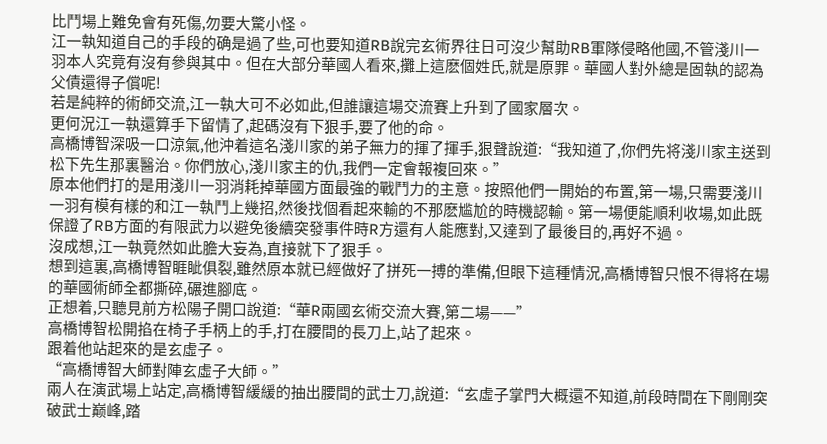比鬥場上難免會有死傷,勿要大驚小怪。
江一執知道自己的手段的确是過了些,可也要知道RB說完玄術界往日可沒少幫助RB軍隊侵略他國,不管淺川一羽本人究竟有沒有參與其中。但在大部分華國人看來,攤上這麽個姓氏,就是原罪。華國人對外總是固執的認為父債還得子償呢!
若是純粹的術師交流,江一執大可不必如此,但誰讓這場交流賽上升到了國家層次。
更何況江一執還算手下留情了,起碼沒有下狠手,要了他的命。
高橋博智深吸一口涼氣,他沖着這名淺川家的弟子無力的揮了揮手,狠聲說道:“我知道了,你們先将淺川家主送到松下先生那裏醫治。你們放心,淺川家主的仇,我們一定會報複回來。”
原本他們打的是用淺川一羽消耗掉華國方面最強的戰鬥力的主意。按照他們一開始的布置,第一場,只需要淺川一羽有模有樣的和江一執鬥上幾招,然後找個看起來輸的不那麽尴尬的時機認輸。第一場便能順利收場,如此既保證了RB方面的有限武力以避免後續突發事件時R方還有人能應對,又達到了最後目的,再好不過。
沒成想,江一執竟然如此膽大妄為,直接就下了狠手。
想到這裏,高橋博智睚眦俱裂,雖然原本就已經做好了拼死一搏的準備,但眼下這種情況,高橋博智只恨不得将在場的華國術師全都撕碎,碾進腳底。
正想着,只聽見前方松陽子開口說道:“華R兩國玄術交流大賽,第二場——”
高橋博智松開掐在椅子手柄上的手,打在腰間的長刀上,站了起來。
跟着他站起來的是玄虛子。
“高橋博智大師對陣玄虛子大師。”
兩人在演武場上站定,高橋博智緩緩的抽出腰間的武士刀,說道:“玄虛子掌門大概還不知道,前段時間在下剛剛突破武士巅峰,踏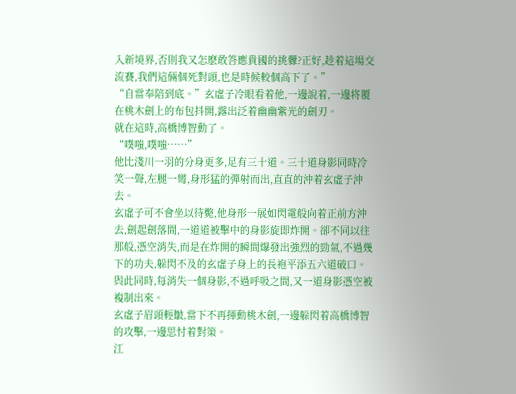入新境界,否則我又怎麽敢答應貴國的挑釁?正好,趁着這場交流賽,我們這倆個死對頭,也是時候較個高下了。”
“自當奉陪到底。”玄虛子冷眼看着他,一邊說着,一邊将覆在桃木劍上的布包抖開,露出泛着幽幽紫光的劍刃。
就在這時,高橋博智動了。
“噗嗤,噗嗤……”
他比淺川一羽的分身更多,足有三十道。三十道身影同時冷笑一聲,左腿一彎,身形猛的彈射而出,直直的沖着玄虛子沖去。
玄虛子可不會坐以待斃,他身形一展如閃電般向着正前方沖去,劍起劍落間,一道道被擊中的身影旋即炸開。卻不同以往那般,憑空消失,而是在炸開的瞬間爆發出強烈的勁氣,不過幾下的功夫,躲閃不及的玄虛子身上的長袍平添五六道破口。
與此同時,每消失一個身影,不過呼吸之間,又一道身影憑空被複制出來。
玄虛子眉頭輕皺,當下不再揮動桃木劍,一邊躲閃着高橋博智的攻擊,一邊思忖着對策。
江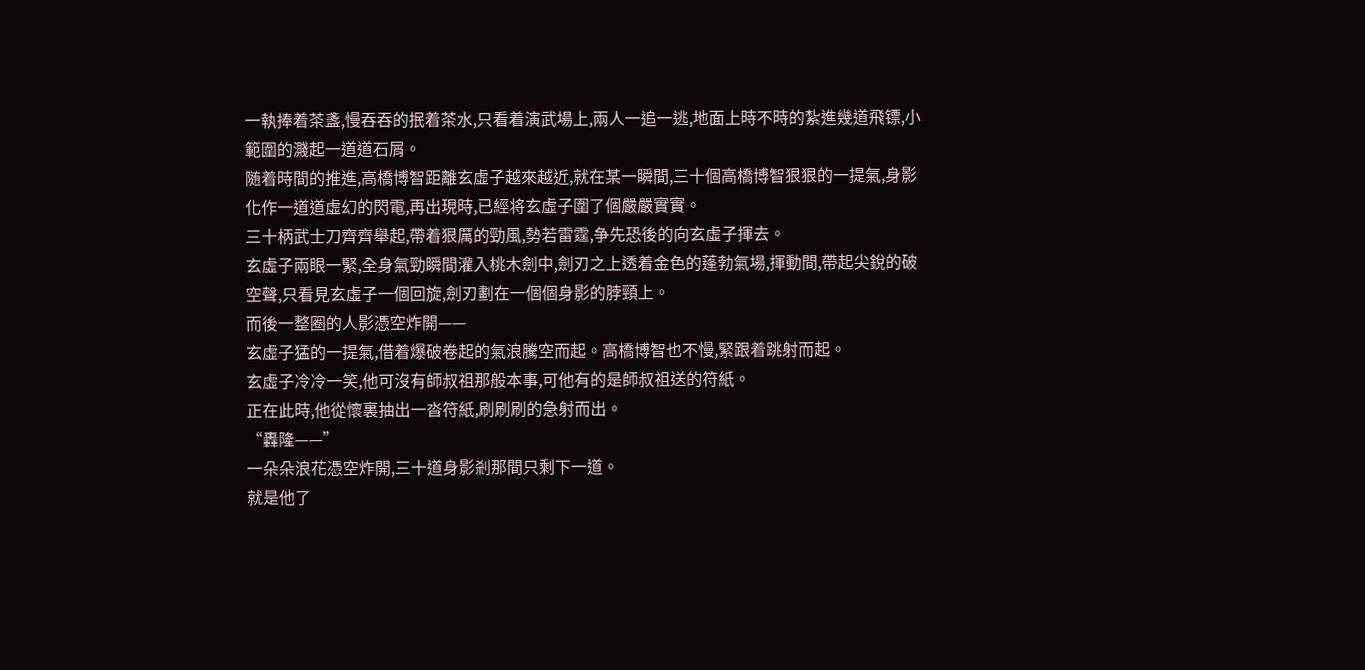一執捧着茶盞,慢吞吞的抿着茶水,只看着演武場上,兩人一追一逃,地面上時不時的紮進幾道飛镖,小範圍的濺起一道道石屑。
随着時間的推進,高橋博智距離玄虛子越來越近,就在某一瞬間,三十個高橋博智狠狠的一提氣,身影化作一道道虛幻的閃電,再出現時,已經将玄虛子圍了個嚴嚴實實。
三十柄武士刀齊齊舉起,帶着狠厲的勁風,勢若雷霆,争先恐後的向玄虛子揮去。
玄虛子兩眼一緊,全身氣勁瞬間灌入桃木劍中,劍刃之上透着金色的蓬勃氣場,揮動間,帶起尖銳的破空聲,只看見玄虛子一個回旋,劍刃劃在一個個身影的脖頸上。
而後一整圈的人影憑空炸開——
玄虛子猛的一提氣,借着爆破卷起的氣浪騰空而起。高橋博智也不慢,緊跟着跳射而起。
玄虛子冷冷一笑,他可沒有師叔祖那般本事,可他有的是師叔祖送的符紙。
正在此時,他從懷裏抽出一沓符紙,刷刷刷的急射而出。
“轟隆——”
一朵朵浪花憑空炸開,三十道身影剎那間只剩下一道。
就是他了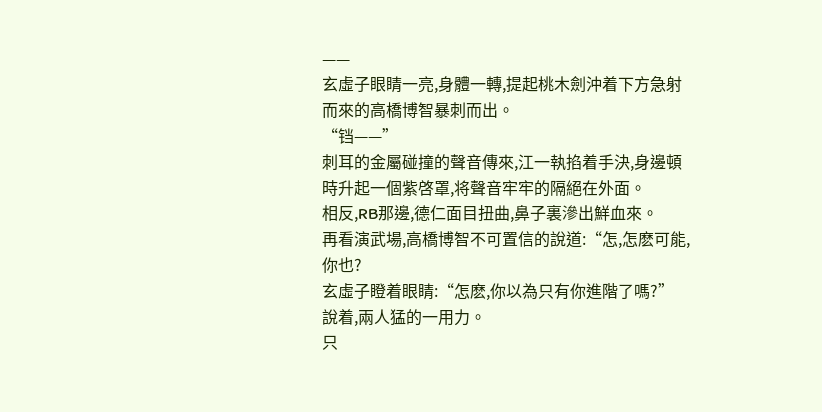——
玄虛子眼睛一亮,身體一轉,提起桃木劍沖着下方急射而來的高橋博智暴刺而出。
“铛——”
刺耳的金屬碰撞的聲音傳來,江一執掐着手決,身邊頓時升起一個紫啓罩,将聲音牢牢的隔絕在外面。
相反,RB那邊,德仁面目扭曲,鼻子裏滲出鮮血來。
再看演武場,高橋博智不可置信的說道:“怎,怎麽可能,你也?
玄虛子瞪着眼睛:“怎麽,你以為只有你進階了嗎?”
說着,兩人猛的一用力。
只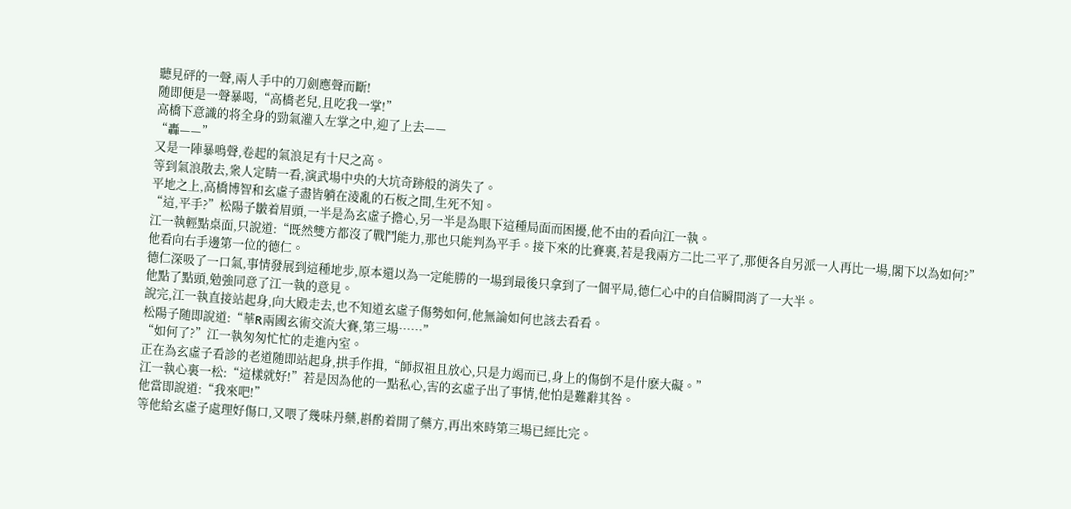聽見砰的一聲,兩人手中的刀劍應聲而斷!
随即便是一聲暴喝,“高橋老兒,且吃我一掌!”
高橋下意識的将全身的勁氣灌入左掌之中,迎了上去——
“轟——”
又是一陣暴鳴聲,卷起的氣浪足有十尺之高。
等到氣浪散去,衆人定睛一看,演武場中央的大坑奇跡般的消失了。
平地之上,高橋博智和玄虛子盡皆躺在淩亂的石板之間,生死不知。
“這,平手?”松陽子皺着眉頭,一半是為玄虛子擔心,另一半是為眼下這種局面而困擾,他不由的看向江一執。
江一執輕點桌面,只說道:“既然雙方都沒了戰鬥能力,那也只能判為平手。接下來的比賽裏,若是我兩方二比二平了,那便各自另派一人再比一場,閣下以為如何?”
他看向右手邊第一位的德仁。
德仁深吸了一口氣,事情發展到這種地步,原本還以為一定能勝的一場到最後只拿到了一個平局,德仁心中的自信瞬間消了一大半。
他點了點頭,勉強同意了江一執的意見。
說完,江一執直接站起身,向大殿走去,也不知道玄虛子傷勢如何,他無論如何也該去看看。
松陽子随即說道:“華R兩國玄術交流大賽,第三場……”
“如何了?”江一執匆匆忙忙的走進內室。
正在為玄虛子看診的老道随即站起身,拱手作揖,“師叔祖且放心,只是力竭而已,身上的傷倒不是什麽大礙。”
江一執心裏一松:“這樣就好!”若是因為他的一點私心,害的玄虛子出了事情,他怕是難辭其咎。
他當即說道:“我來吧!”
等他給玄虛子處理好傷口,又喂了幾味丹藥,斟酌着開了藥方,再出來時第三場已經比完。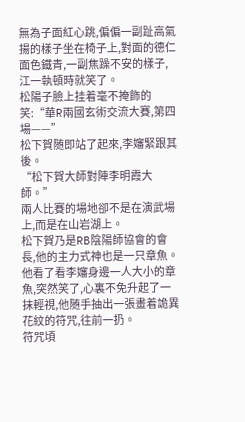無為子面紅心跳,偏偏一副趾高氣揚的樣子坐在椅子上,對面的德仁面色鐵青,一副焦躁不安的樣子,江一執頓時就笑了。
松陽子臉上挂着毫不掩飾的笑:“華R兩國玄術交流大賽,第四場——”
松下賀随即站了起來,李嬸緊跟其後。
“松下賀大師對陣李明霞大師。”
兩人比賽的場地卻不是在演武場上,而是在山岩湖上。
松下賀乃是RB陰陽師協會的會長,他的主力式神也是一只章魚。
他看了看李嬸身邊一人大小的章魚,突然笑了,心裏不免升起了一抹輕視,他随手抽出一張畫着詭異花紋的符咒,往前一扔。
符咒頃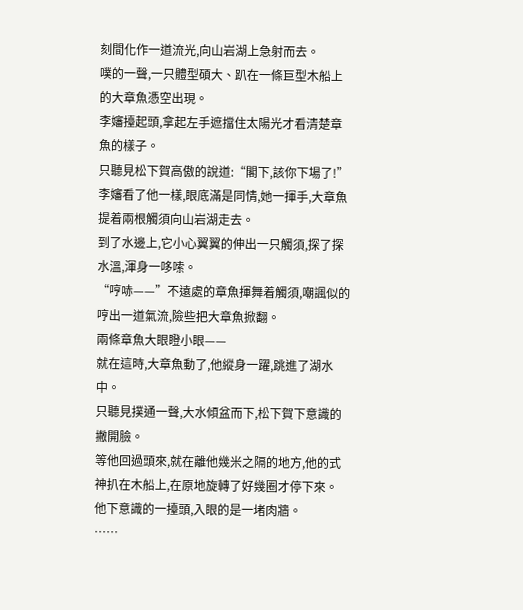刻間化作一道流光,向山岩湖上急射而去。
噗的一聲,一只體型碩大、趴在一條巨型木船上的大章魚憑空出現。
李嬸擡起頭,拿起左手遮擋住太陽光才看清楚章魚的樣子。
只聽見松下賀高傲的說道:“閣下,該你下場了!”
李嬸看了他一樣,眼底滿是同情,她一揮手,大章魚提着兩根觸須向山岩湖走去。
到了水邊上,它小心翼翼的伸出一只觸須,探了探水溫,渾身一哆嗦。
“哼哧——”不遠處的章魚揮舞着觸須,嘲諷似的哼出一道氣流,險些把大章魚掀翻。
兩條章魚大眼瞪小眼——
就在這時,大章魚動了,他縱身一躍,跳進了湖水中。
只聽見撲通一聲,大水傾盆而下,松下賀下意識的撇開臉。
等他回過頭來,就在離他幾米之隔的地方,他的式神扒在木船上,在原地旋轉了好幾圈才停下來。
他下意識的一擡頭,入眼的是一堵肉牆。
……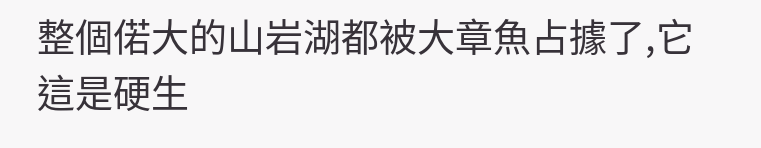整個偌大的山岩湖都被大章魚占據了,它這是硬生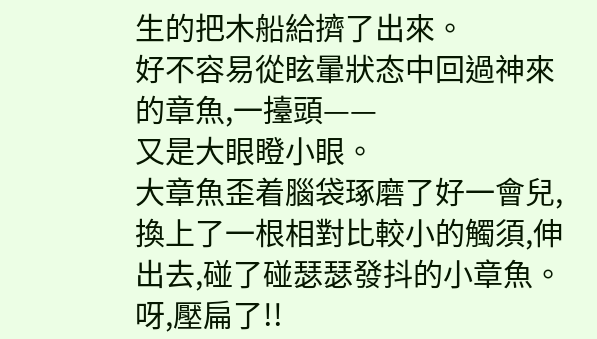生的把木船給擠了出來。
好不容易從眩暈狀态中回過神來的章魚,一擡頭——
又是大眼瞪小眼。
大章魚歪着腦袋琢磨了好一會兒,換上了一根相對比較小的觸須,伸出去,碰了碰瑟瑟發抖的小章魚。
呀,壓扁了!!